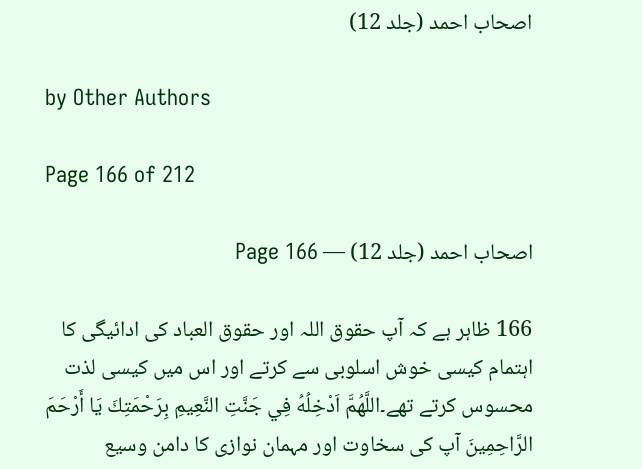اصحاب احمد (جلد 12)

by Other Authors

Page 166 of 212

اصحاب احمد (جلد 12) — Page 166

166 ظاہر ہے کہ آپ حقوق اللہ اور حقوق العباد کی ادائیگی کا اہتمام کیسی خوش اسلوبی سے کرتے اور اس میں کیسی لذت محسوس کرتے تھے۔اللَّهُمَّ اَدْخِلُهُ فِي جَنَّتِ النَّعِيمِ بِرَحْمَتِكَ يَا أَرْحَمَ الرَّاحِمِينَ آپ کی سخاوت اور مہمان نوازی کا دامن وسیع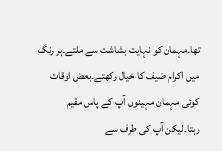تھا۔مہمان کو نہایت بشاشت سے ملتے۔ہر رنگ میں اکرام ضیف کا خیال رکھتے۔بعض اوقات کوئی مہمان مہینوں آپ کے پاس مقیم رہتا۔لیکن آپ کی طرف سے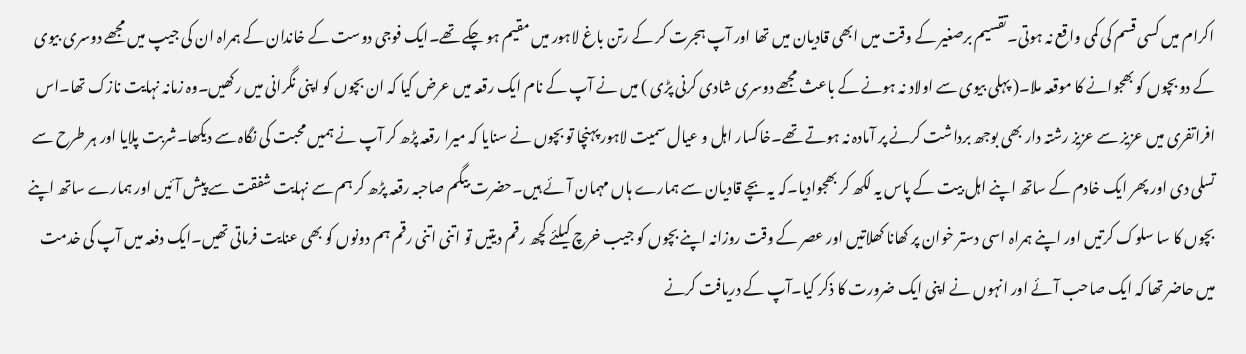اکرام میں کسی قسم کی کمی واقع نہ ہوتی۔تقسیم برصغیر کے وقت میں ابھی قادیان میں تھا اور آپ ہجرت کر کے رتن باغ لاہور میں مقیم ہو چکے تھے۔ایک فوجی دوست کے خاندان کے ہمراہ ان کی جیپ میں مجھے دوسری بیوی کے دو بچوں کو بھجوانے کا موقعہ ملا۔( پہلی بیوی سے اولاد نہ ہونے کے باعث مجھے دوسری شادی کرنی پڑی ) میں نے آپ کے نام ایک رقعہ میں عرض کیا کہ ان بچوں کو اپنی نگرانی میں رکھیں۔وہ زمانہ نہایت نازک تھا۔اس افراتفری میں عزیز سے عزیز رشتہ دار بھی بوجھ برداشت کرنے پر آمادہ نہ ہوتے تھے۔خاکسار اہل و عیال سمیت لاہور پہنچا تو بچوں نے سنایا کہ میرا رقعہ پڑھ کر آپ نے ہمیں محبت کی نگاہ سے دیکھا۔شربت پلایا اور ہر طرح سے تسلی دی اور پھر ایک خادم کے ساتھ اپنے اہل بیت کے پاس یہ لکھ کر بھجوادیا۔کہ یہ بچے قادیان سے ہمارے ہاں مہمان آئے ہیں۔حضرت بیگم صاحبہ رقعہ پڑھ کر ہم سے نہایت شفقت سے پیش آئیں اور ہمارے ساتھ اپنے بچوں کا سا سلوک کرتیں اور اپنے ہمراہ اسی دستر خوان پر کھانا کھلاتیں اور عصر کے وقت روزانہ اپنے بچوں کو جیب خرچ کیلئے کچھ رقم دیتیں تو اتنی اتنی رقم ہم دونوں کو بھی عنایت فرماتی تھیں۔ایک دفعہ میں آپ کی خدمت میں حاضر تھا کہ ایک صاحب آئے اور انہوں نے اپنی ایک ضرورت کا ذکر کیا۔آپ کے دریافت کرنے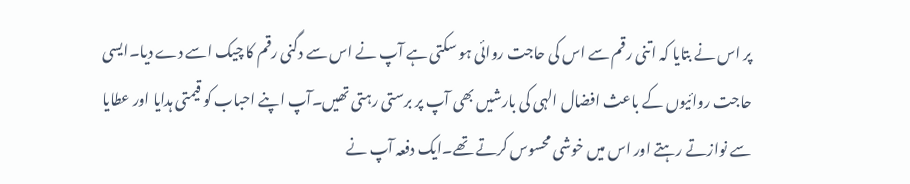پر اس نے بتایا کہ اتنی رقم سے اس کی حاجت روائی ہو سکتی ہے آپ نے اس سے دگنی رقم کا چیک اسے دے دیا۔ایسی حاجت روائیوں کے باعث افضال الہی کی بارشیں بھی آپ پر برستی رہتی تھیں۔آپ اپنے احباب کو قیمتی ہدایا اور عطایا سے نوازتے رہتے اور اس میں خوشی محسوس کرتے تھے۔ایک دفعہ آپ نے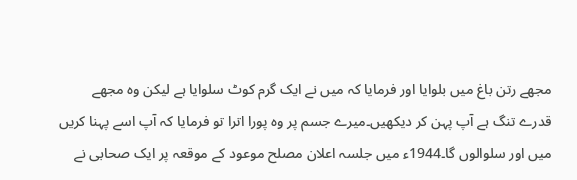مجھے رتن باغ میں بلوایا اور فرمایا کہ میں نے ایک گرم کوٹ سلوایا ہے لیکن وہ مجھے قدرے تنگ ہے آپ پہن کر دیکھیں۔میرے جسم پر وہ پورا اترا تو فرمایا کہ آپ اسے پہنا کریں میں اور سلوالوں گا۔1944ء میں جلسہ اعلان مصلح موعود کے موقعہ پر ایک صحابی نے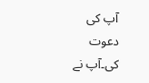آپ کی دعوت کی۔آپ نے